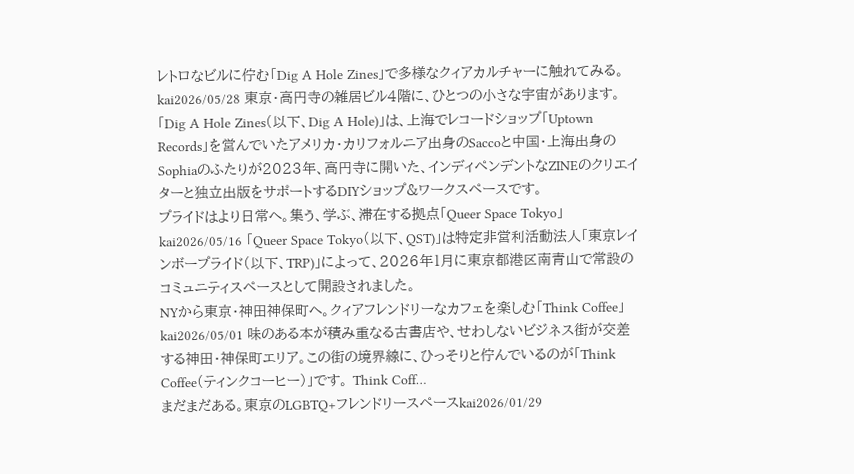レトロなビルに佇む「Dig A Hole Zines」で多様なクィアカルチャーに触れてみる。kai2026/05/28 東京・高円寺の雑居ビル4階に、ひとつの小さな宇宙があります。「Dig A Hole Zines(以下、Dig A Hole)」は、上海でレコードショップ「Uptown Records」を営んでいたアメリカ・カリフォルニア出身のSaccoと中国・上海出身のSophiaのふたりが2023年、高円寺に開いた、インディペンデントなZINEのクリエイターと独立出版をサポートするDIYショップ&ワークスペースです。
プライドはより日常へ。集う、学ぶ、滞在する拠点「Queer Space Tokyo」kai2026/05/16 「Queer Space Tokyo(以下、QST)」は特定非営利活動法人「東京レインボープライド(以下、TRP)」によって、2026年1月に東京都港区南青山で常設のコミュニティスペースとして開設されました。
NYから東京・神田神保町へ。クィアフレンドリーなカフェを楽しむ「Think Coffee」kai2026/05/01 味のある本が積み重なる古書店や、せわしないビジネス街が交差する神田・神保町エリア。この街の境界線に、ひっそりと佇んでいるのが「Think Coffee(ティンクコーヒー)」です。 Think Coff…
まだまだある。東京のLGBTQ+フレンドリースペースkai2026/01/29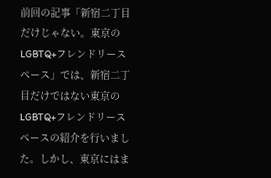前回の記事「新宿二丁目だけじゃない。東京のLGBTQ+フレンドリースペース」では、新宿二丁目だけではない東京のLGBTQ+フレンドリースペースの紹介を行いました。しかし、東京にはま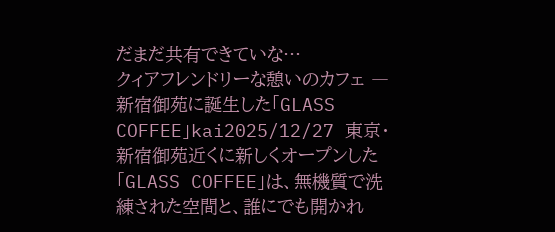だまだ共有できていな…
クィアフレンドリーな憩いのカフェ ― 新宿御苑に誕生した「GLASS COFFEE」kai2025/12/27 東京・新宿御苑近くに新しくオープンした「GLASS COFFEE」は、無機質で洗練された空間と、誰にでも開かれ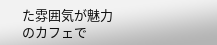た雰囲気が魅力のカフェで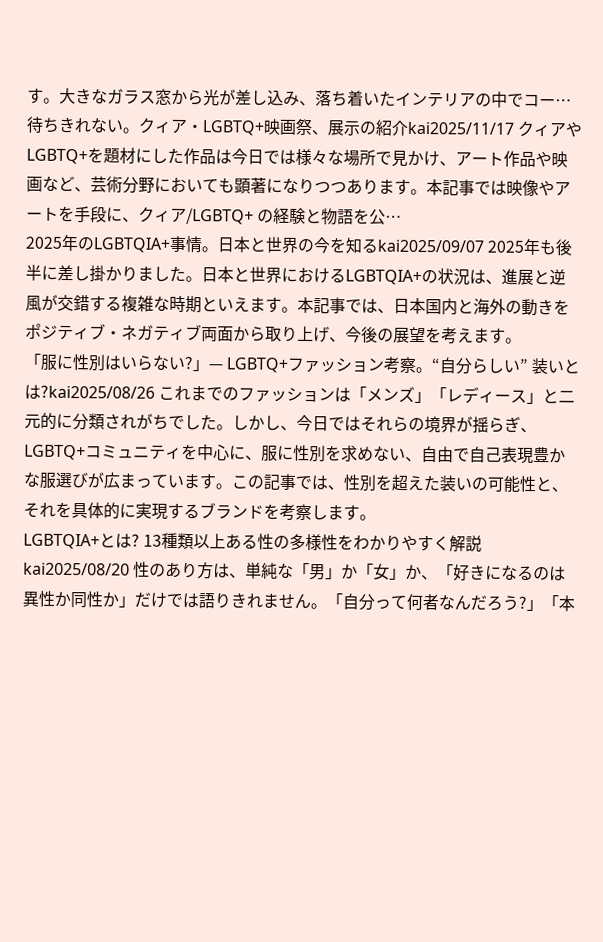す。大きなガラス窓から光が差し込み、落ち着いたインテリアの中でコー…
待ちきれない。クィア・LGBTQ+映画祭、展示の紹介kai2025/11/17 クィアやLGBTQ+を題材にした作品は今日では様々な場所で見かけ、アート作品や映画など、芸術分野においても顕著になりつつあります。本記事では映像やアートを手段に、クィア/LGBTQ+ の経験と物語を公…
2025年のLGBTQIA+事情。日本と世界の今を知るkai2025/09/07 2025年も後半に差し掛かりました。日本と世界におけるLGBTQIA+の状況は、進展と逆風が交錯する複雑な時期といえます。本記事では、日本国内と海外の動きをポジティブ・ネガティブ両面から取り上げ、今後の展望を考えます。
「服に性別はいらない?」— LGBTQ+ファッション考察。“自分らしい” 装いとは?kai2025/08/26 これまでのファッションは「メンズ」「レディース」と二元的に分類されがちでした。しかし、今日ではそれらの境界が揺らぎ、LGBTQ+コミュニティを中心に、服に性別を求めない、自由で自己表現豊かな服選びが広まっています。この記事では、性別を超えた装いの可能性と、それを具体的に実現するブランドを考察します。
LGBTQIA+とは? 13種類以上ある性の多様性をわかりやすく解説kai2025/08/20 性のあり方は、単純な「男」か「女」か、「好きになるのは異性か同性か」だけでは語りきれません。「自分って何者なんだろう?」「本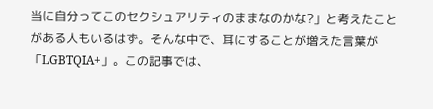当に自分ってこのセクシュアリティのままなのかな?」と考えたことがある人もいるはず。そんな中で、耳にすることが増えた言葉が「LGBTQIA+」。この記事では、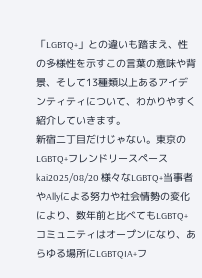「LGBTQ+」との違いも踏まえ、性の多様性を示すこの言葉の意味や背景、そして13種類以上あるアイデンティティについて、わかりやすく紹介していきます。
新宿二丁目だけじゃない。東京のLGBTQ+フレンドリースペースkai2025/08/20 様々なLGBTQ+当事者やAllyによる努力や社会情勢の変化により、数年前と比べてもLGBTQ+コミュニティはオープンになり、あらゆる場所にLGBTQIA+フ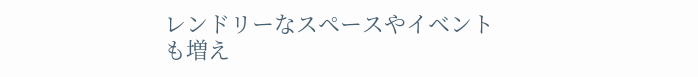レンドリーなスペースやイベントも増え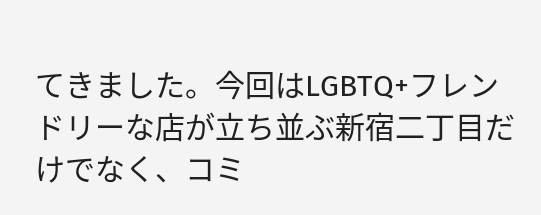てきました。今回はLGBTQ+フレンドリーな店が立ち並ぶ新宿二丁目だけでなく、コミ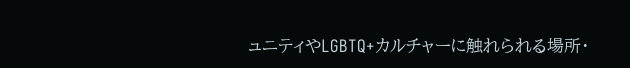ュニティやLGBTQ+カルチャーに触れられる場所・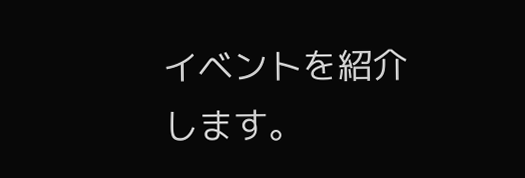イベントを紹介します。